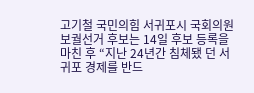고기철 국민의힘 서귀포시 국회의원 보궐선거 후보는 14일 후보 등록을 마친 후 “지난 24년간 침체됐 던 서귀포 경제를 반드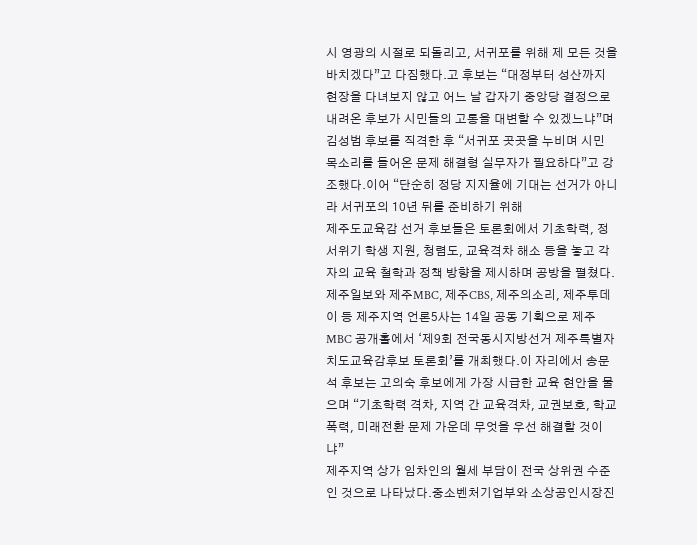시 영광의 시절로 되돌리고, 서귀포를 위해 제 모든 것을 바치겠다”고 다짐했다.고 후보는 “대정부터 성산까지 현장을 다녀보지 않고 어느 날 갑자기 중앙당 결정으로 내려온 후보가 시민들의 고통을 대변할 수 있겠느냐”며 김성범 후보를 직격한 후 “서귀포 곳곳을 누비며 시민 목소리를 들어온 문제 해결형 실무자가 필요하다”고 강조했다.이어 “단순히 정당 지지율에 기대는 선거가 아니라 서귀포의 10년 뒤를 준비하기 위해
제주도교육감 선거 후보들은 토론회에서 기초학력, 정서위기 학생 지원, 청렴도, 교육격차 해소 등을 놓고 각자의 교육 철학과 정책 방향을 제시하며 공방을 펼쳤다. 제주일보와 제주MBC, 제주CBS, 제주의소리, 제주투데이 등 제주지역 언론5사는 14일 공동 기획으로 제주MBC 공개홀에서 ‘제9회 전국동시지방선거 제주특별자치도교육감후보 토론회’를 개최했다.이 자리에서 송문석 후보는 고의숙 후보에게 가장 시급한 교육 현안을 물으며 “기초학력 격차, 지역 간 교육격차, 교권보호, 학교폭력, 미래전환 문제 가운데 무엇을 우선 해결할 것이냐”
제주지역 상가 임차인의 월세 부담이 전국 상위권 수준인 것으로 나타났다.중소벤처기업부와 소상공인시장진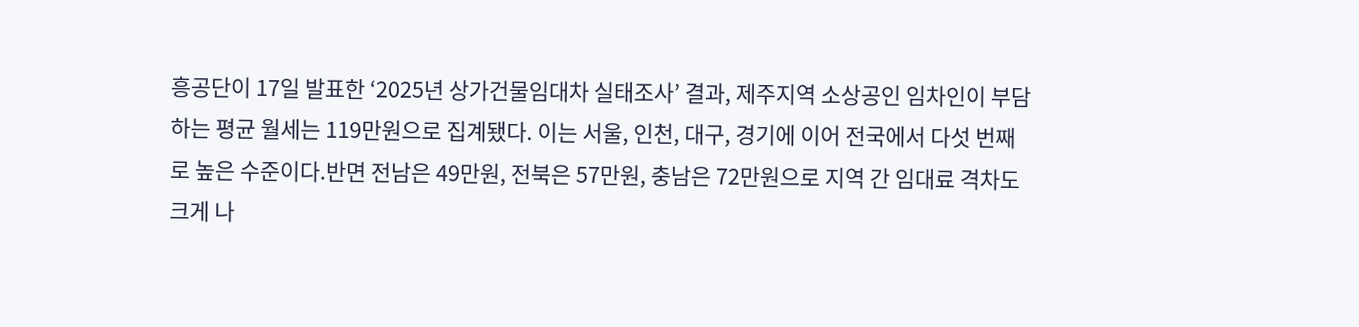흥공단이 17일 발표한 ‘2025년 상가건물임대차 실태조사’ 결과, 제주지역 소상공인 임차인이 부담하는 평균 월세는 119만원으로 집계됐다. 이는 서울, 인천, 대구, 경기에 이어 전국에서 다섯 번째로 높은 수준이다.반면 전남은 49만원, 전북은 57만원, 충남은 72만원으로 지역 간 임대료 격차도 크게 나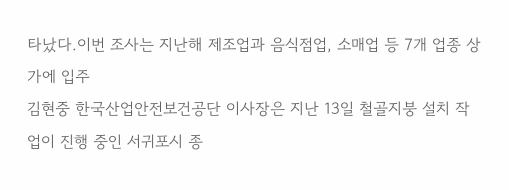타났다.이번 조사는 지난해 제조업과 음식점업, 소매업 등 7개 업종 상가에 입주
김현중 한국산업안전보건공단 이사장은 지난 13일 철골지붕 설치 작업이 진행 중인 서귀포시 종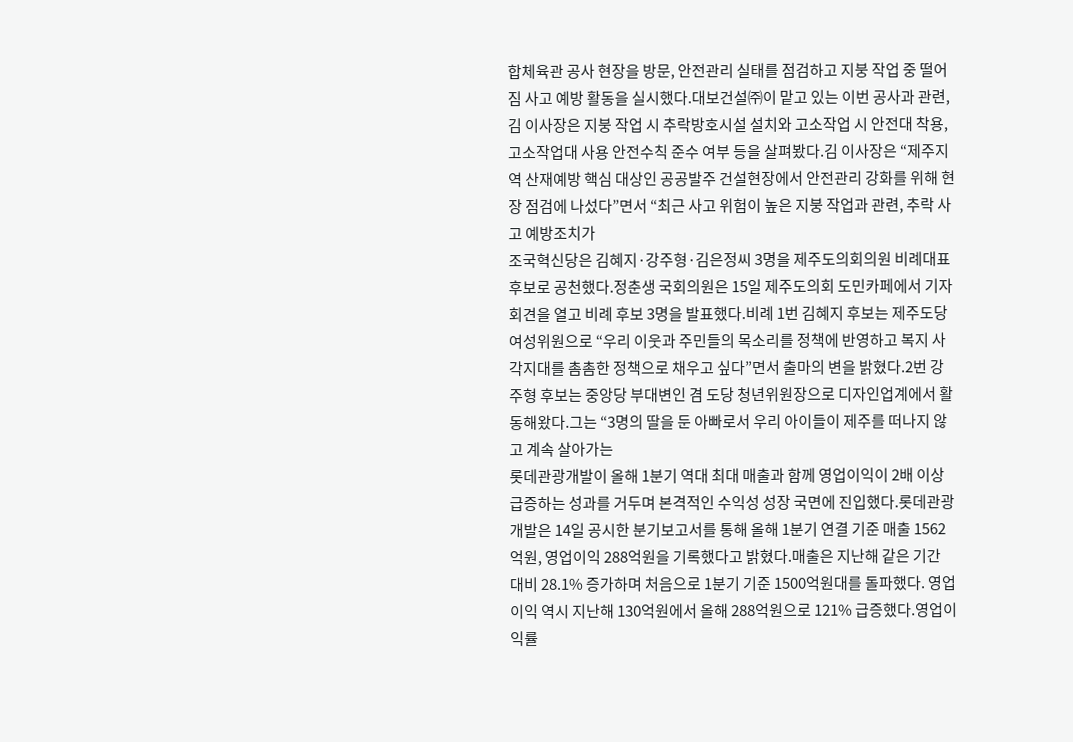합체육관 공사 현장을 방문, 안전관리 실태를 점검하고 지붕 작업 중 떨어짐 사고 예방 활동을 실시했다.대보건설㈜이 맡고 있는 이번 공사과 관련, 김 이사장은 지붕 작업 시 추락방호시설 설치와 고소작업 시 안전대 착용, 고소작업대 사용 안전수칙 준수 여부 등을 살펴봤다.김 이사장은 “제주지역 산재예방 핵심 대상인 공공발주 건설현장에서 안전관리 강화를 위해 현장 점검에 나섰다”면서 “최근 사고 위험이 높은 지붕 작업과 관련, 추락 사고 예방조치가
조국혁신당은 김혜지·강주형·김은정씨 3명을 제주도의회의원 비례대표 후보로 공천했다.정춘생 국회의원은 15일 제주도의회 도민카페에서 기자회견을 열고 비례 후보 3명을 발표했다.비례 1번 김혜지 후보는 제주도당 여성위원으로 “우리 이웃과 주민들의 목소리를 정책에 반영하고 복지 사각지대를 촘촘한 정책으로 채우고 싶다”면서 출마의 변을 밝혔다.2번 강주형 후보는 중앙당 부대변인 겸 도당 청년위원장으로 디자인업계에서 활동해왔다.그는 “3명의 딸을 둔 아빠로서 우리 아이들이 제주를 떠나지 않고 계속 살아가는
롯데관광개발이 올해 1분기 역대 최대 매출과 함께 영업이익이 2배 이상 급증하는 성과를 거두며 본격적인 수익성 성장 국면에 진입했다.롯데관광개발은 14일 공시한 분기보고서를 통해 올해 1분기 연결 기준 매출 1562억원, 영업이익 288억원을 기록했다고 밝혔다.매출은 지난해 같은 기간 대비 28.1% 증가하며 처음으로 1분기 기준 1500억원대를 돌파했다. 영업이익 역시 지난해 130억원에서 올해 288억원으로 121% 급증했다.영업이익률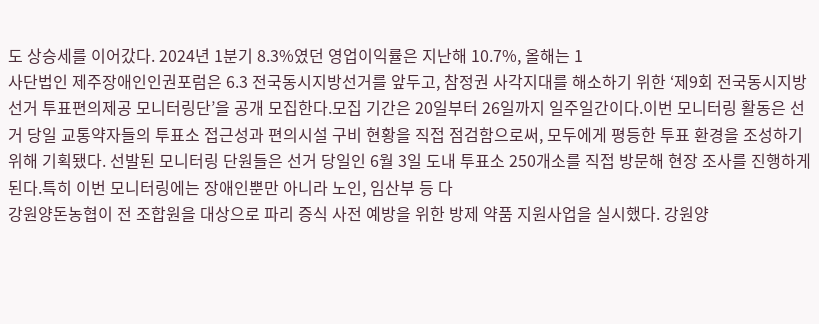도 상승세를 이어갔다. 2024년 1분기 8.3%였던 영업이익률은 지난해 10.7%, 올해는 1
사단법인 제주장애인인권포럼은 6.3 전국동시지방선거를 앞두고, 참정권 사각지대를 해소하기 위한 ‘제9회 전국동시지방선거 투표편의제공 모니터링단’을 공개 모집한다.모집 기간은 20일부터 26일까지 일주일간이다.이번 모니터링 활동은 선거 당일 교통약자들의 투표소 접근성과 편의시설 구비 현황을 직접 점검함으로써, 모두에게 평등한 투표 환경을 조성하기 위해 기획됐다. 선발된 모니터링 단원들은 선거 당일인 6월 3일 도내 투표소 250개소를 직접 방문해 현장 조사를 진행하게 된다.특히 이번 모니터링에는 장애인뿐만 아니라 노인, 임산부 등 다
강원양돈농협이 전 조합원을 대상으로 파리 증식 사전 예방을 위한 방제 약품 지원사업을 실시했다. 강원양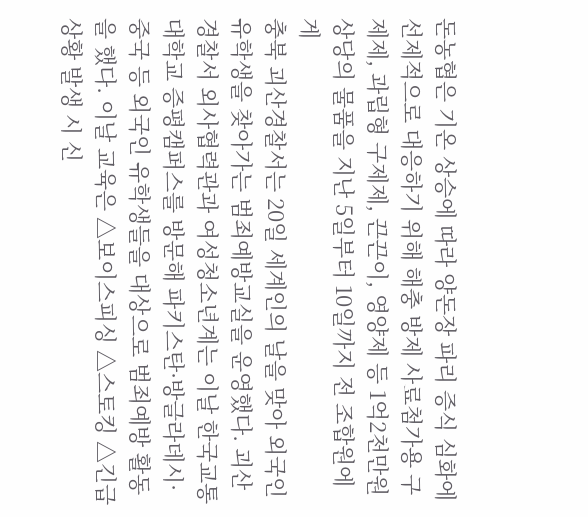돈농협은 기온 상승에 따라 양돈장 파리 증식 심화에 선제적으로 대응하기 위해 해충 방제 사료첨가용 구제제, 과립형 구제제, 끈끈이, 영양제 등 1억2천만원 상당의 물품을 지난 5일부터 10일까지 전 조합원에게
충북 괴산경찰서는 20일 세계인의 날을 맞아 외국인 유학생을 찾아가는 범죄예방교실을 운영했다. 괴산경찰서 외사협력관과 여성청소년계는 이날 한국교통대학교 증평캠퍼스를 방문해 파키스탄·방글라데시·중국 등 외국인 유학생들을 대상으로 범죄예방 활동을 했다. 이날 교육은 △보이스피싱 △스토킹 △긴급 상황 발생 시 신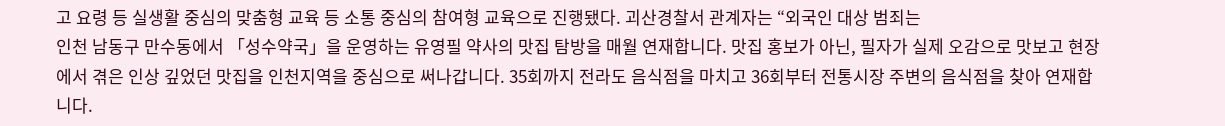고 요령 등 실생활 중심의 맞춤형 교육 등 소통 중심의 참여형 교육으로 진행됐다. 괴산경찰서 관계자는 “외국인 대상 범죄는
인천 남동구 만수동에서 「성수약국」을 운영하는 유영필 약사의 맛집 탐방을 매월 연재합니다. 맛집 홍보가 아닌, 필자가 실제 오감으로 맛보고 현장에서 겪은 인상 깊었던 맛집을 인천지역을 중심으로 써나갑니다. 35회까지 전라도 음식점을 마치고 36회부터 전통시장 주변의 음식점을 찾아 연재합니다.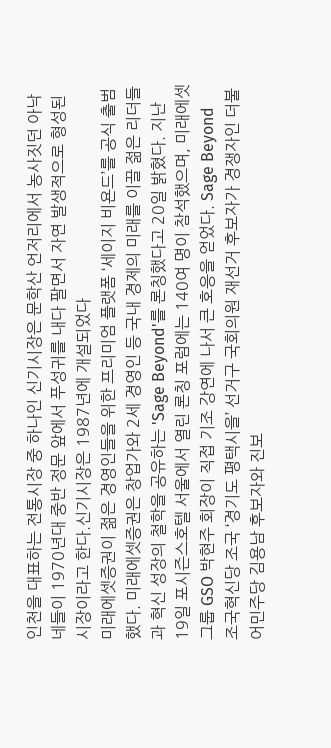인천을 대표하는 전통시장 중 하나인 신기시장은 문학산 언저리에서 농사짓던 아낙네들이 1970년대 중반 정문 앞에서 푸성귀를 내다 팔면서 자연 발생적으로 형성된 시장이라고 한다.신기시장은 1987년에 개설되었다
미래에셋증권이 젊은 경영인들을 위한 프리미엄 플랫폼 ‘세이지 비욘드’를 공식 출범했다. 미래에셋증권은 창업가와 2세 경영인 등 국내 경제의 미래를 이끌 젊은 리더들과 혁신 성장의 철학을 공유하는 'Sage Beyond'를 론칭했다고 20일 밝혔다. 지난 19일 포시즌스호텔 서울에서 열린 론칭 포럼에는 140여 명이 참석했으며, 미래에셋그룹 GSO 박현주 회장이 직접 기조 강연에 나서 큰 호응을 얻었다. Sage Beyond
조국혁신당 조국 ‘경기도 평택시을’ 선거구 국회의원 재선거 후보자가 경쟁자인 더불어민주당 김용남 후보자와 진보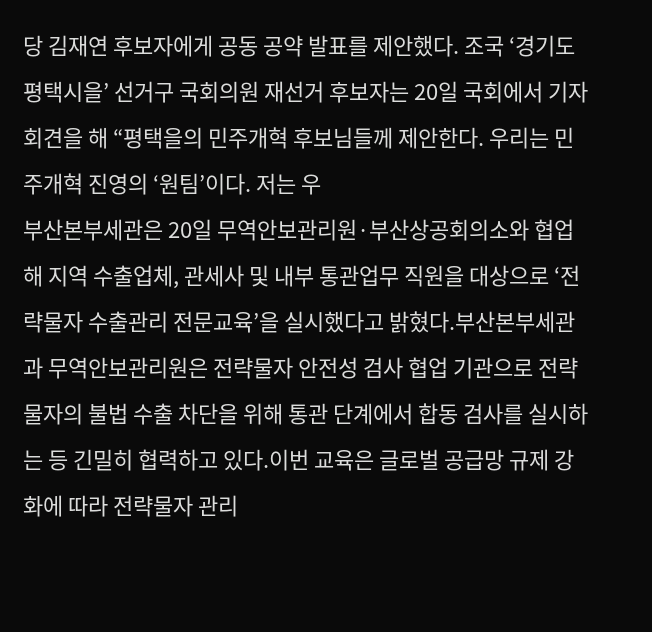당 김재연 후보자에게 공동 공약 발표를 제안했다. 조국 ‘경기도 평택시을’ 선거구 국회의원 재선거 후보자는 20일 국회에서 기자회견을 해 “평택을의 민주개혁 후보님들께 제안한다. 우리는 민주개혁 진영의 ‘원팀’이다. 저는 우
부산본부세관은 20일 무역안보관리원·부산상공회의소와 협업해 지역 수출업체, 관세사 및 내부 통관업무 직원을 대상으로 ‘전략물자 수출관리 전문교육’을 실시했다고 밝혔다.부산본부세관과 무역안보관리원은 전략물자 안전성 검사 협업 기관으로 전략물자의 불법 수출 차단을 위해 통관 단계에서 합동 검사를 실시하는 등 긴밀히 협력하고 있다.이번 교육은 글로벌 공급망 규제 강화에 따라 전략물자 관리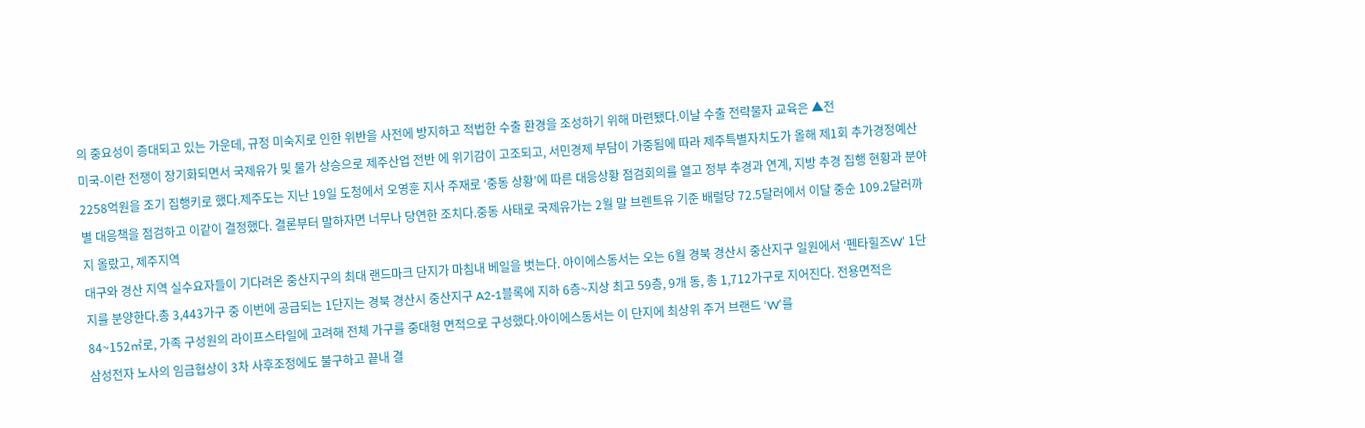의 중요성이 증대되고 있는 가운데, 규정 미숙지로 인한 위반을 사전에 방지하고 적법한 수출 환경을 조성하기 위해 마련됐다.이날 수출 전략물자 교육은 ▲전
미국-이란 전쟁이 장기화되면서 국제유가 및 물가 상승으로 제주산업 전반 에 위기감이 고조되고, 서민경제 부담이 가중됨에 따라 제주특별자치도가 올해 제1회 추가경정예산 2258억원을 조기 집행키로 했다.제주도는 지난 19일 도청에서 오영훈 지사 주재로 ‘중동 상황’에 따른 대응상황 점검회의를 열고 정부 추경과 연계, 지방 추경 집행 현황과 분야별 대응책을 점검하고 이같이 결정했다. 결론부터 말하자면 너무나 당연한 조치다.중동 사태로 국제유가는 2월 말 브렌트유 기준 배럴당 72.5달러에서 이달 중순 109.2달러까지 올랐고, 제주지역
대구와 경산 지역 실수요자들이 기다려온 중산지구의 최대 랜드마크 단지가 마침내 베일을 벗는다. 아이에스동서는 오는 6월 경북 경산시 중산지구 일원에서 ‘펜타힐즈W’ 1단지를 분양한다.총 3,443가구 중 이번에 공급되는 1단지는 경북 경산시 중산지구 A2-1블록에 지하 6층~지상 최고 59층, 9개 동, 총 1,712가구로 지어진다. 전용면적은 84~152㎡로, 가족 구성원의 라이프스타일에 고려해 전체 가구를 중대형 면적으로 구성했다.아이에스동서는 이 단지에 최상위 주거 브랜드 ‘W’를
삼성전자 노사의 임금협상이 3차 사후조정에도 불구하고 끝내 결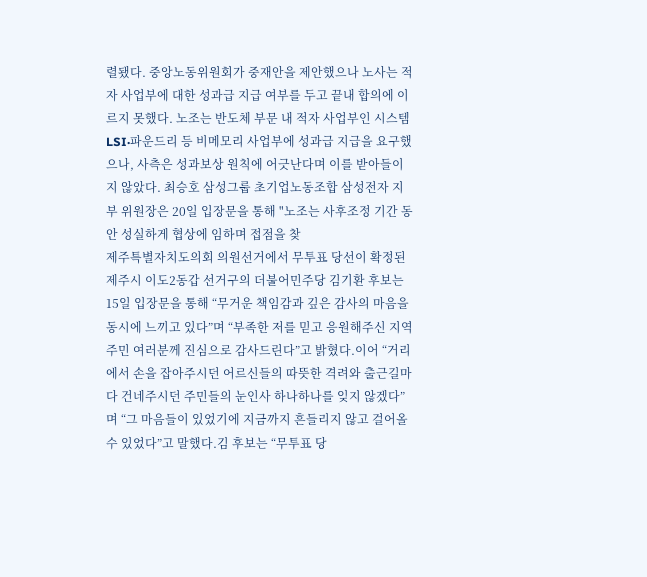렬됐다. 중앙노동위원회가 중재안을 제안했으나 노사는 적자 사업부에 대한 성과급 지급 여부를 두고 끝내 합의에 이르지 못했다. 노조는 반도체 부문 내 적자 사업부인 시스템LSI·파운드리 등 비메모리 사업부에 성과급 지급을 요구했으나, 사측은 성과보상 원칙에 어긋난다며 이를 받아들이지 않았다. 최승호 삼성그룹 초기업노동조합 삼성전자 지부 위원장은 20일 입장문을 통해 "노조는 사후조정 기간 동안 성실하게 협상에 임하며 접점을 찾
제주특별자치도의회 의원선거에서 무투표 당선이 확정된 제주시 이도2동갑 선거구의 더불어민주당 김기환 후보는 15일 입장문을 통해 “무거운 책임감과 깊은 감사의 마음을 동시에 느끼고 있다”며 “부족한 저를 믿고 응원해주신 지역주민 여러분께 진심으로 감사드린다”고 밝혔다.이어 “거리에서 손을 잡아주시던 어르신들의 따뜻한 격려와 출근길마다 건네주시던 주민들의 눈인사 하나하나를 잊지 않겠다”며 “그 마음들이 있었기에 지금까지 흔들리지 않고 걸어올 수 있었다”고 말했다.김 후보는 “무투표 당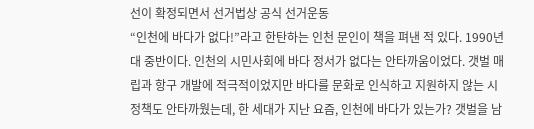선이 확정되면서 선거법상 공식 선거운동
“인천에 바다가 없다!”라고 한탄하는 인천 문인이 책을 펴낸 적 있다. 1990년대 중반이다. 인천의 시민사회에 바다 정서가 없다는 안타까움이었다. 갯벌 매립과 항구 개발에 적극적이었지만 바다를 문화로 인식하고 지원하지 않는 시 정책도 안타까웠는데, 한 세대가 지난 요즘, 인천에 바다가 있는가? 갯벌을 남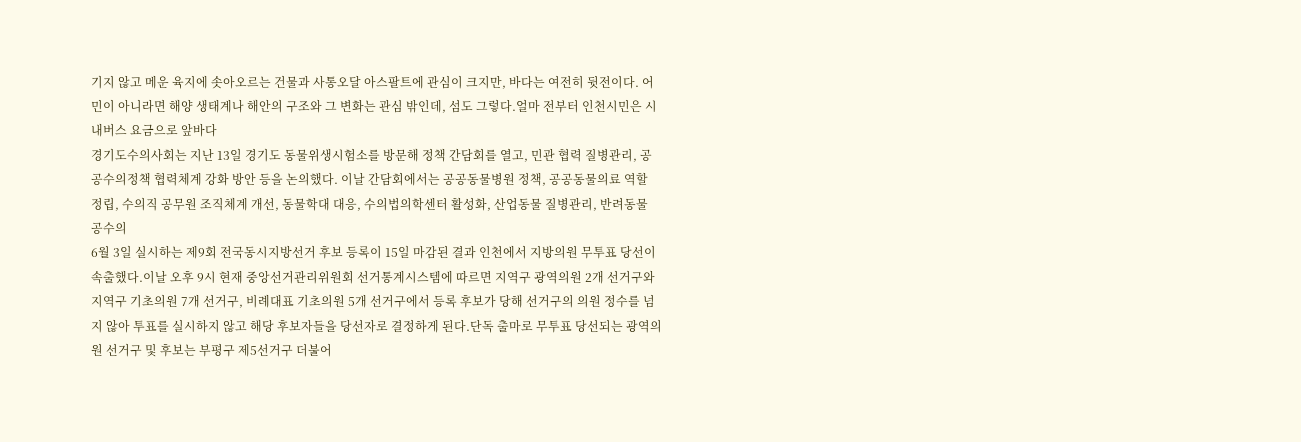기지 않고 메운 육지에 솟아오르는 건물과 사통오달 아스팔트에 관심이 크지만, 바다는 여전히 뒷전이다. 어민이 아니라면 해양 생태계나 해안의 구조와 그 변화는 관심 밖인데, 섬도 그렇다.얼마 전부터 인천시민은 시내버스 요금으로 앞바다
경기도수의사회는 지난 13일 경기도 동물위생시험소를 방문해 정책 간담회를 열고, 민관 협력 질병관리, 공공수의정책 협력체계 강화 방안 등을 논의했다. 이날 간담회에서는 공공동물병원 정책, 공공동물의료 역할 정립, 수의직 공무원 조직체계 개선, 동물학대 대응, 수의법의학센터 활성화, 산업동물 질병관리, 반려동물 공수의
6월 3일 실시하는 제9회 전국동시지방선거 후보 등록이 15일 마감된 결과 인천에서 지방의원 무투표 당선이 속출했다.이날 오후 9시 현재 중앙선거관리위원회 선거통계시스템에 따르면 지역구 광역의원 2개 선거구와 지역구 기초의원 7개 선거구, 비례대표 기초의원 5개 선거구에서 등록 후보가 당해 선거구의 의원 정수를 넘지 않아 투표를 실시하지 않고 해당 후보자들을 당선자로 결정하게 된다.단독 출마로 무투표 당선되는 광역의원 선거구 및 후보는 부평구 제5선거구 더불어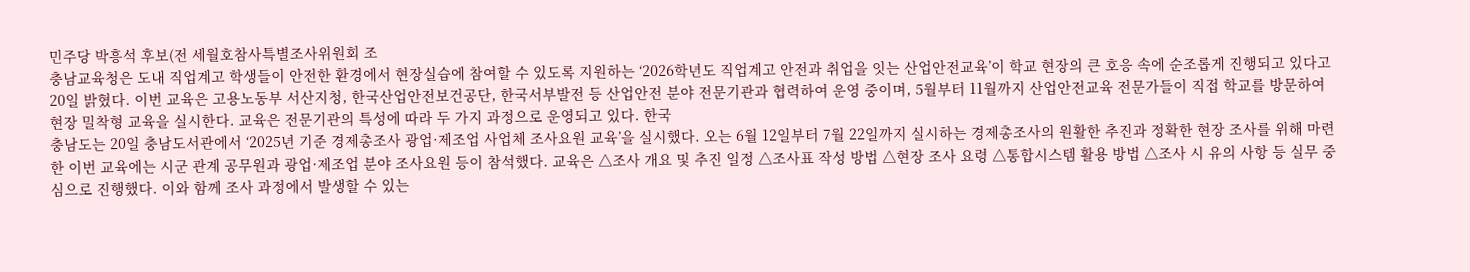민주당 박흥석 후보(전 세월호참사특별조사위원회 조
충남교육청은 도내 직업계고 학생들이 안전한 환경에서 현장실습에 참여할 수 있도록 지원하는 ‘2026학년도 직업계고 안전과 취업을 잇는 산업안전교육’이 학교 현장의 큰 호응 속에 순조롭게 진행되고 있다고 20일 밝혔다. 이번 교육은 고용노동부 서산지청, 한국산업안전보건공단, 한국서부발전 등 산업안전 분야 전문기관과 협력하여 운영 중이며, 5월부터 11월까지 산업안전교육 전문가들이 직접 학교를 방문하여 현장 밀착형 교육을 실시한다. 교육은 전문기관의 특성에 따라 두 가지 과정으로 운영되고 있다. 한국
충남도는 20일 충남도서관에서 ‘2025년 기준 경제총조사 광업·제조업 사업체 조사요원 교육’을 실시했다. 오는 6월 12일부터 7월 22일까지 실시하는 경제총조사의 원활한 추진과 정확한 현장 조사를 위해 마련한 이번 교육에는 시군 관계 공무원과 광업·제조업 분야 조사요원 등이 참석했다. 교육은 △조사 개요 및 추진 일정 △조사표 작성 방법 △현장 조사 요령 △통합시스템 활용 방법 △조사 시 유의 사항 등 실무 중심으로 진행했다. 이와 함께 조사 과정에서 발생할 수 있는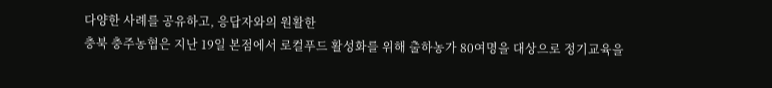다양한 사례를 공유하고, 응답자와의 원활한
충북 충주농협은 지난 19일 본점에서 로컬푸드 활성화를 위해 출하농가 80여명을 대상으로 정기교육을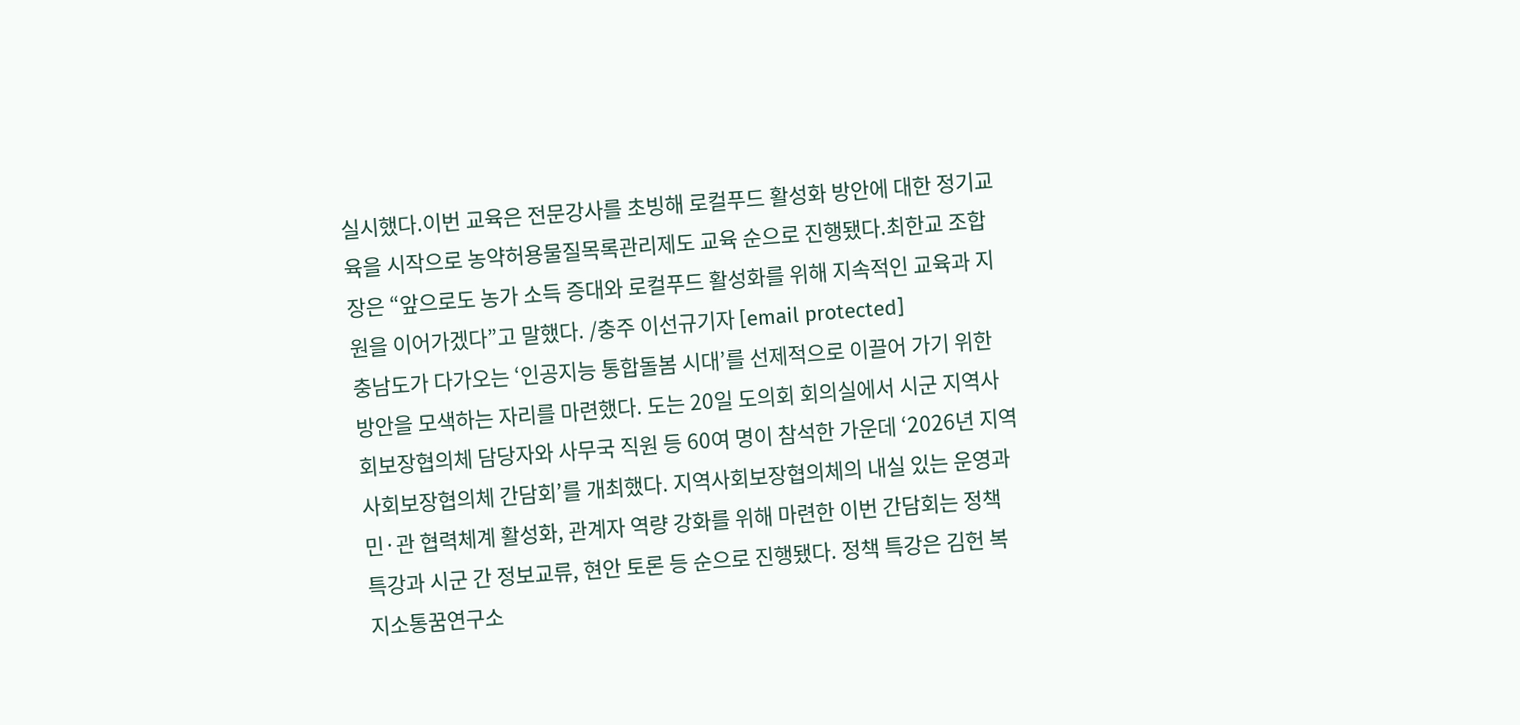실시했다.이번 교육은 전문강사를 초빙해 로컬푸드 활성화 방안에 대한 정기교육을 시작으로 농약허용물질목록관리제도 교육 순으로 진행됐다.최한교 조합장은 “앞으로도 농가 소득 증대와 로컬푸드 활성화를 위해 지속적인 교육과 지원을 이어가겠다”고 말했다. /충주 이선규기자 [email protected]
충남도가 다가오는 ‘인공지능 통합돌봄 시대’를 선제적으로 이끌어 가기 위한 방안을 모색하는 자리를 마련했다. 도는 20일 도의회 회의실에서 시군 지역사회보장협의체 담당자와 사무국 직원 등 60여 명이 참석한 가운데 ‘2026년 지역사회보장협의체 간담회’를 개최했다. 지역사회보장협의체의 내실 있는 운영과 민·관 협력체계 활성화, 관계자 역량 강화를 위해 마련한 이번 간담회는 정책 특강과 시군 간 정보교류, 현안 토론 등 순으로 진행됐다. 정책 특강은 김헌 복지소통꿈연구소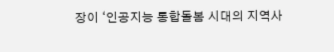장이 ‘인공지능 통합돌봄 시대의 지역사